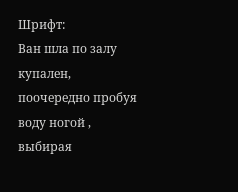Шрифт:
Ван шла по залу купален, поочередно пробуя воду ногой , выбирая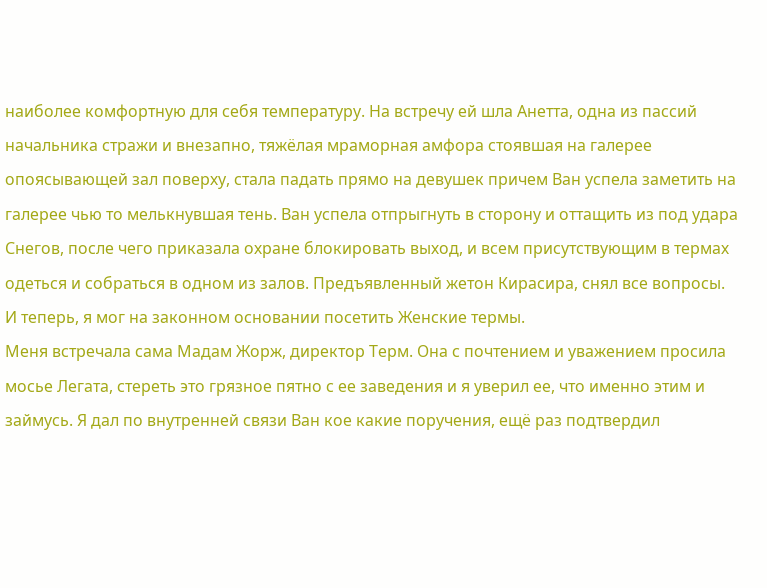наиболее комфортную для себя температуру. На встречу ей шла Анетта, одна из пассий начальника стражи и внезапно, тяжёлая мраморная амфора стоявшая на галерее опоясывающей зал поверху, стала падать прямо на девушек причем Ван успела заметить на галерее чью то мелькнувшая тень. Ван успела отпрыгнуть в сторону и оттащить из под удара Снегов, после чего приказала охране блокировать выход, и всем присутствующим в термах одеться и собраться в одном из залов. Предъявленный жетон Кирасира, снял все вопросы.
И теперь, я мог на законном основании посетить Женские термы.
Меня встречала сама Мадам Жорж, директор Терм. Она с почтением и уважением просила мосье Легата, стереть это грязное пятно с ее заведения и я уверил ее, что именно этим и займусь. Я дал по внутренней связи Ван кое какие поручения, ещё раз подтвердил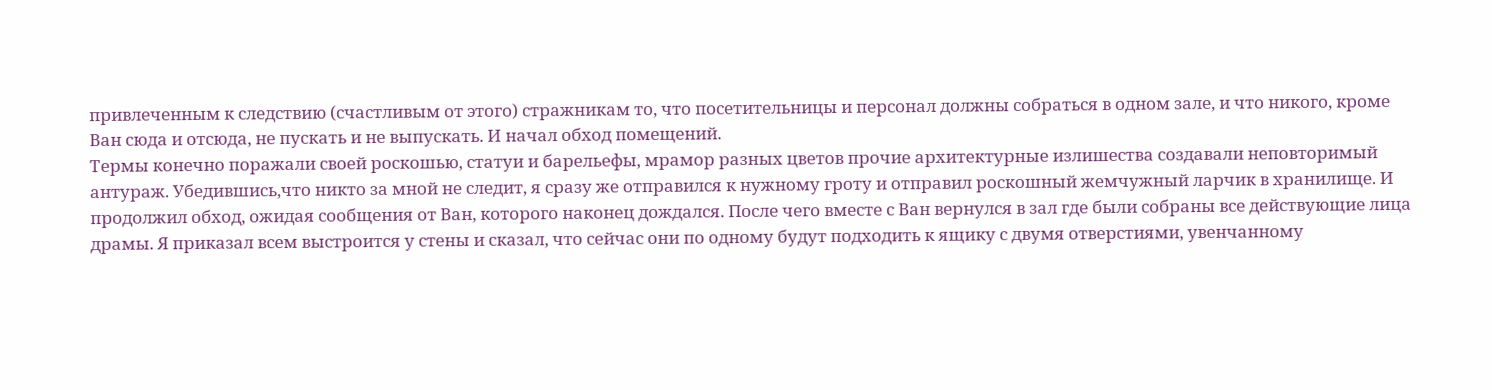привлеченным к следствию (счастливым от этого) стражникам то, что посетительницы и персонал должны собраться в одном зале, и что никого, кроме Ван сюда и отсюда, не пускать и не выпускать. И начал обход помещений.
Термы конечно поражали своей роскошью, статуи и барельефы, мрамор разных цветов прочие архитектурные излишества создавали неповторимый антураж. Убедившись,что никто за мной не следит, я сразу же отправился к нужному гроту и отправил роскошный жемчужный ларчик в хранилище. И продолжил обход, ожидая сообщения от Ван, которого наконец дождался. После чего вместе с Ван вернулся в зал где были собраны все действующие лица драмы. Я приказал всем выстроится у стены и сказал, что сейчас они по одному будут подходить к ящику с двумя отверстиями, увенчанному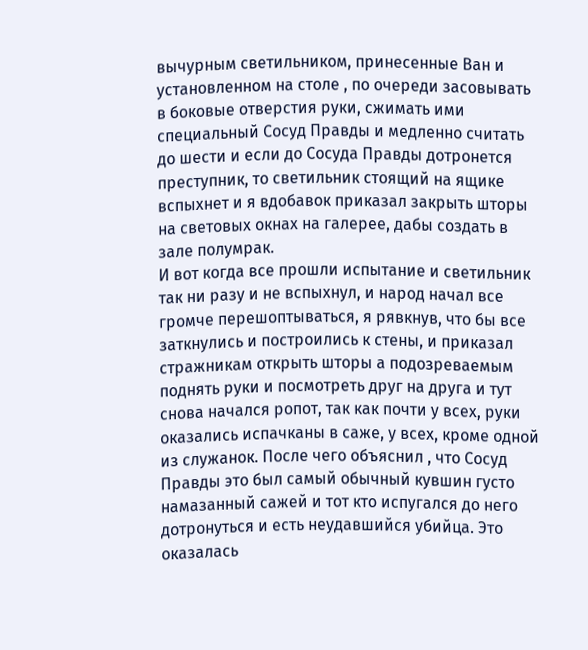вычурным светильником, принесенные Ван и установленном на столе , по очереди засовывать в боковые отверстия руки, сжимать ими специальный Сосуд Правды и медленно считать до шести и если до Сосуда Правды дотронется преступник, то светильник стоящий на ящике вспыхнет и я вдобавок приказал закрыть шторы на световых окнах на галерее, дабы создать в зале полумрак.
И вот когда все прошли испытание и светильник так ни разу и не вспыхнул, и народ начал все громче перешоптываться, я рявкнув, что бы все заткнулись и построились к стены, и приказал стражникам открыть шторы а подозреваемым поднять руки и посмотреть друг на друга и тут снова начался ропот, так как почти у всех, руки оказались испачканы в саже, у всех, кроме одной из служанок. После чего объяснил , что Сосуд Правды это был самый обычный кувшин густо намазанный сажей и тот кто испугался до него дотронуться и есть неудавшийся убийца. Это оказалась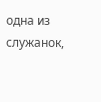одна из служанок,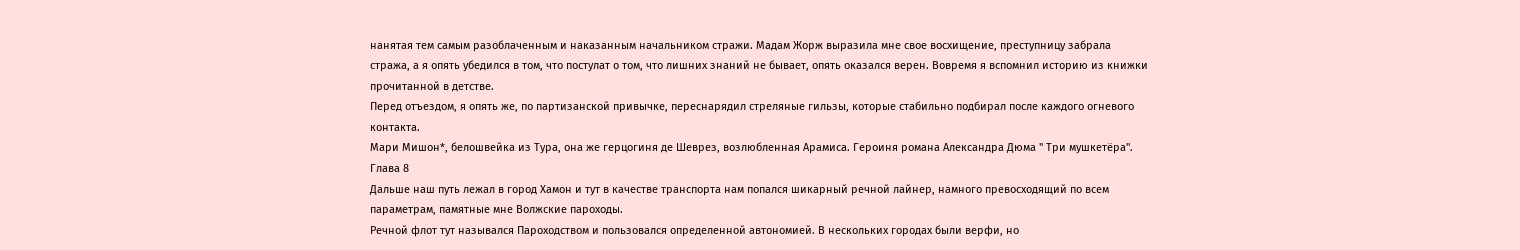нанятая тем самым разоблаченным и наказанным начальником стражи. Мадам Жорж выразила мне свое восхищение, преступницу забрала стража, а я опять убедился в том, что постулат о том, что лишних знаний не бывает, опять оказался верен. Вовремя я вспомнил историю из книжки прочитанной в детстве.
Перед отъездом, я опять же, по партизанской привычке, переснарядил стреляные гильзы, которые стабильно подбирал после каждого огневого контакта.
Мари Мишон*, белошвейка из Тура, она же герцогиня де Шеврез, возлюбленная Арамиса. Героиня романа Александра Дюма " Три мушкетёра".
Глава 8
Дальше наш путь лежал в город Хамон и тут в качестве транспорта нам попался шикарный речной лайнер, намного превосходящий по всем параметрам, памятные мне Волжские пароходы.
Речной флот тут назывался Пароходством и пользовался определенной автономией. В нескольких городах были верфи, но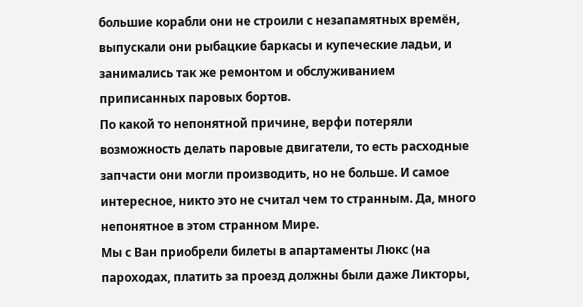большие корабли они не строили с незапамятных времён, выпускали они рыбацкие баркасы и купеческие ладьи, и занимались так же ремонтом и обслуживанием приписанных паровых бортов.
По какой то непонятной причине, верфи потеряли возможность делать паровые двигатели, то есть расходные запчасти они могли производить, но не больше. И самое интересное, никто это не считал чем то странным. Да, много непонятное в этом странном Мире.
Мы с Ван приобрели билеты в апартаменты Люкс (на пароходах, платить за проезд должны были даже Ликторы,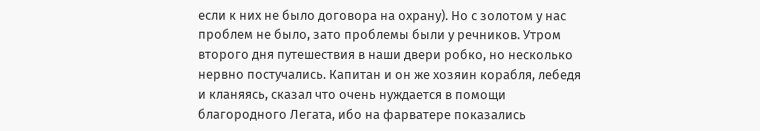если к них не было договора на охрану). Но с золотом у нас проблем не было, зато проблемы были у речников. Утром второго дня путешествия в наши двери робко, но несколько нервно постучались. Капитан и он же хозяин корабля, лебедя и кланяясь, сказал что очень нуждается в помощи благородного Легата, ибо на фарватере показались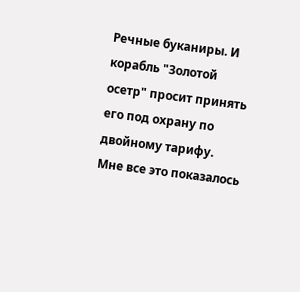Речные буканиры. И корабль "Золотой осетр" просит принять его под охрану по двойному тарифу.
Мне все это показалось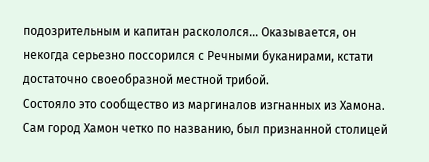подозрительным и капитан раскололся... Оказывается, он некогда серьезно поссорился с Речными буканирами, кстати достаточно своеобразной местной трибой.
Состояло это сообщество из маргиналов изгнанных из Хамона. Сам город Хамон четко по названию, был признанной столицей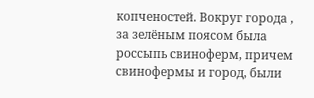копченостей. Вокруг города , за зелёным поясом была россыпь свиноферм, причем свинофермы и город, были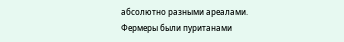абсолютно разными ареалами. Фермеры были пуританами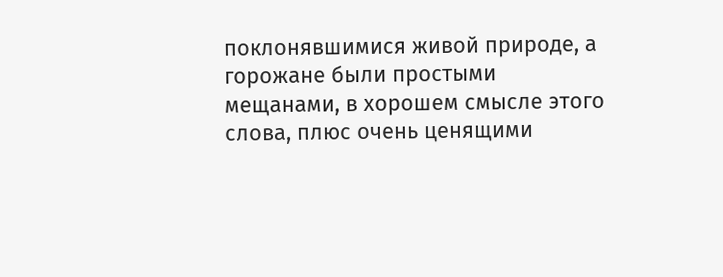поклонявшимися живой природе, а горожане были простыми мещанами, в хорошем смысле этого слова, плюс очень ценящими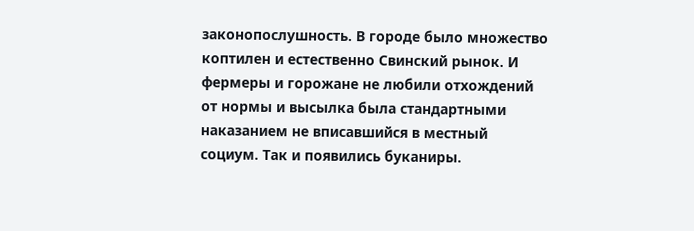законопослушность. В городе было множество коптилен и естественно Свинский рынок. И фермеры и горожане не любили отхождений от нормы и высылка была стандартными наказанием не вписавшийся в местный социум. Так и появились буканиры.